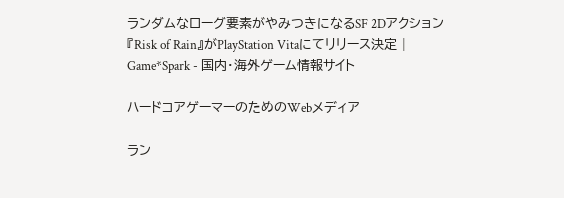ランダムなローグ要素がやみつきになるSF 2Dアクション『Risk of Rain』がPlayStation Vitaにてリリース決定 | Game*Spark - 国内・海外ゲーム情報サイト

ハードコアゲーマーのためのWebメディア

ラン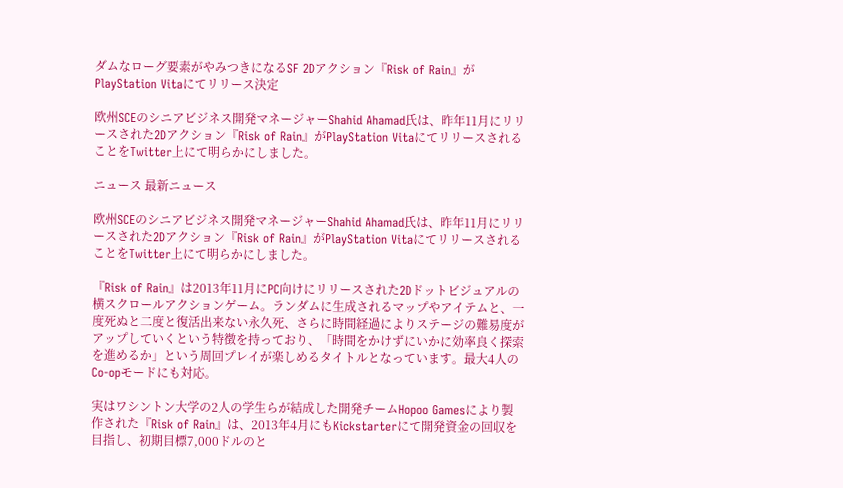ダムなローグ要素がやみつきになるSF 2Dアクション『Risk of Rain』がPlayStation Vitaにてリリース決定

欧州SCEのシニアビジネス開発マネージャーShahid Ahamad氏は、昨年11月にリリースされた2Dアクション『Risk of Rain』がPlayStation VitaにてリリースされることをTwitter上にて明らかにしました。

ニュース 最新ニュース

欧州SCEのシニアビジネス開発マネージャーShahid Ahamad氏は、昨年11月にリリースされた2Dアクション『Risk of Rain』がPlayStation VitaにてリリースされることをTwitter上にて明らかにしました。

『Risk of Rain』は2013年11月にPC向けにリリースされた2Dドットビジュアルの横スクロールアクションゲーム。ランダムに生成されるマップやアイテムと、一度死ぬと二度と復活出来ない永久死、さらに時間経過によりステージの難易度がアップしていくという特徴を持っており、「時間をかけずにいかに効率良く探索を進めるか」という周回プレイが楽しめるタイトルとなっています。最大4人のCo-opモードにも対応。

実はワシントン大学の2人の学生らが結成した開発チームHopoo Gamesにより製作された『Risk of Rain』は、2013年4月にもKickstarterにて開発資金の回収を目指し、初期目標7,000ドルのと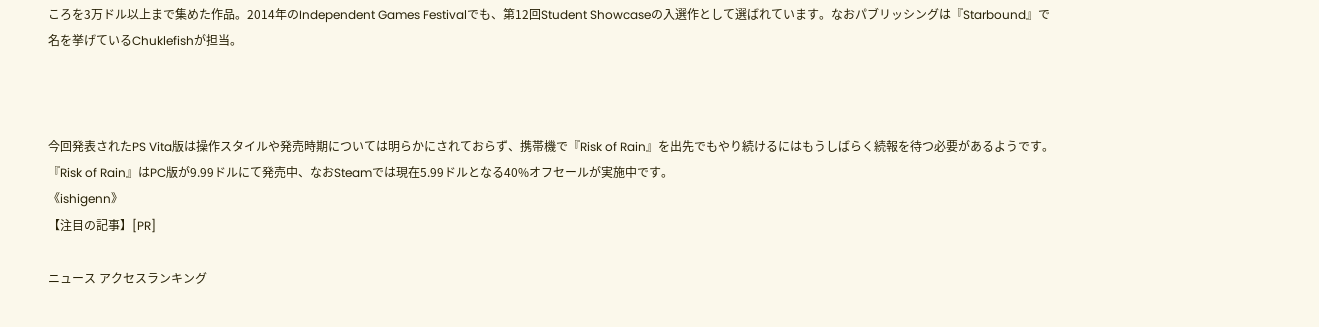ころを3万ドル以上まで集めた作品。2014年のIndependent Games Festivalでも、第12回Student Showcaseの入選作として選ばれています。なおパブリッシングは『Starbound』で名を挙げているChuklefishが担当。



今回発表されたPS Vita版は操作スタイルや発売時期については明らかにされておらず、携帯機で『Risk of Rain』を出先でもやり続けるにはもうしばらく続報を待つ必要があるようです。『Risk of Rain』はPC版が9.99ドルにて発売中、なおSteamでは現在5.99ドルとなる40%オフセールが実施中です。
《ishigenn》
【注目の記事】[PR]

ニュース アクセスランキング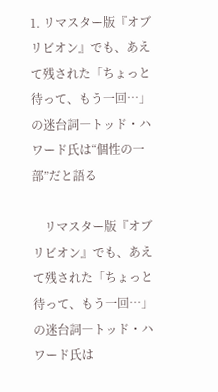1. リマスター版『オブリビオン』でも、あえて残された「ちょっと待って、もう一回…」の迷台詞―トッド・ハワード氏は“個性の一部”だと語る

    リマスター版『オブリビオン』でも、あえて残された「ちょっと待って、もう一回…」の迷台詞―トッド・ハワード氏は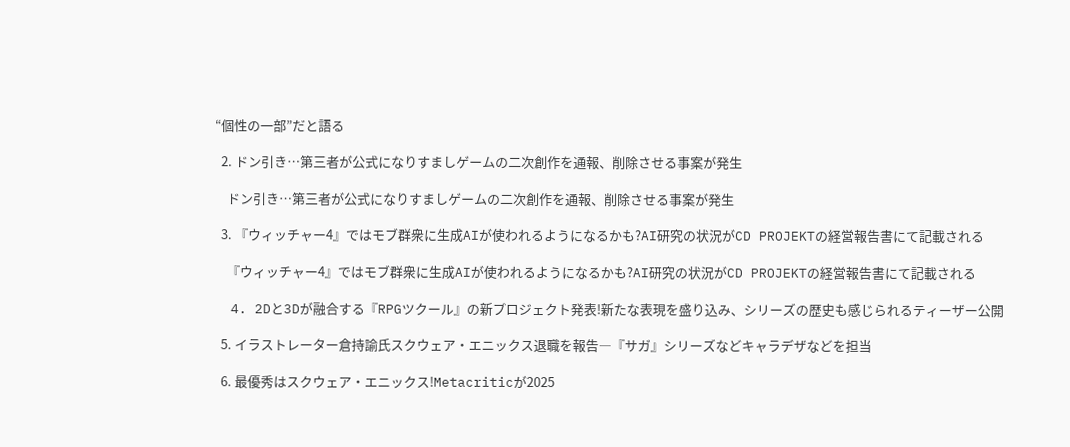“個性の一部”だと語る

  2. ドン引き…第三者が公式になりすましゲームの二次創作を通報、削除させる事案が発生

    ドン引き…第三者が公式になりすましゲームの二次創作を通報、削除させる事案が発生

  3. 『ウィッチャー4』ではモブ群衆に生成AIが使われるようになるかも?AI研究の状況がCD PROJEKTの経営報告書にて記載される

    『ウィッチャー4』ではモブ群衆に生成AIが使われるようになるかも?AI研究の状況がCD PROJEKTの経営報告書にて記載される

  4. 2Dと3Dが融合する『RPGツクール』の新プロジェクト発表!新たな表現を盛り込み、シリーズの歴史も感じられるティーザー公開

  5. イラストレーター倉持諭氏スクウェア・エニックス退職を報告―『サガ』シリーズなどキャラデザなどを担当

  6. 最優秀はスクウェア・エニックス!Metacriticが2025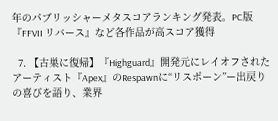年のパブリッシャーメタスコアランキング発表。PC版『FFVII リバース』など各作品が高スコア獲得

  7. 【古巣に復帰】『Highguard』開発元にレイオフされたアーティスト『Apex』のRespawnに“リスポーン”ー出戻りの喜びを語り、業界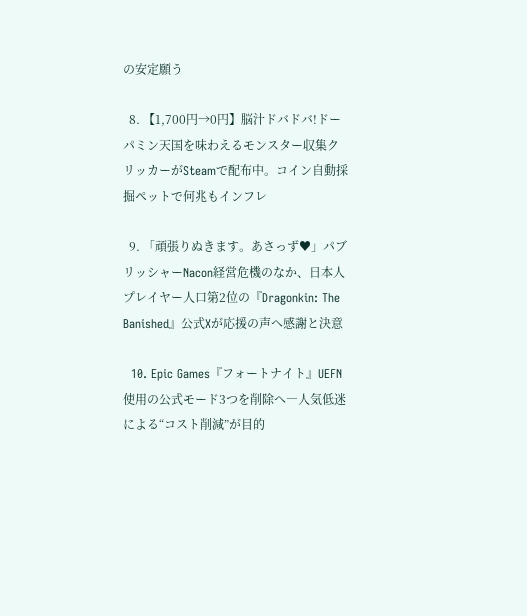の安定願う

  8. 【1,700円→0円】脳汁ドバドバ!ドーパミン天国を味わえるモンスター収集クリッカーがSteamで配布中。コイン自動採掘ペットで何兆もインフレ

  9. 「頑張りぬきます。あさっず♥」パブリッシャーNacon経営危機のなか、日本人プレイヤー人口第2位の『Dragonkin: The Banished』公式Xが応援の声へ感謝と決意

  10. Epic Games『フォートナイト』UEFN使用の公式モード3つを削除へ―人気低迷による“コスト削減”が目的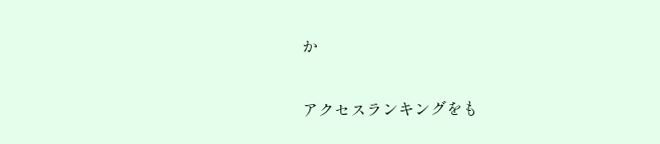か

アクセスランキングをも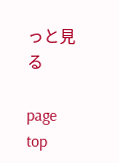っと見る

page top